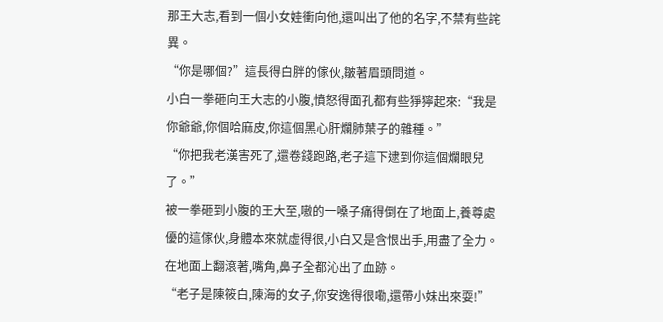那王大志,看到一個小女娃衝向他,還叫出了他的名字,不禁有些詫異。
“你是哪個?”這長得白胖的傢伙,皺著眉頭問道。
小白一拳砸向王大志的小腹,憤怒得面孔都有些猙獰起來:“我是你爺爺,你個哈麻皮,你這個黑心肝爛肺葉子的雜種。”
“你把我老漢害死了,還卷錢跑路,老子這下逮到你這個爛眼兒了。”
被一拳砸到小腹的王大至,嗷的一嗓子痛得倒在了地面上,養尊處優的這傢伙,身體本來就虛得很,小白又是含恨出手,用盡了全力。
在地面上翻滾著,嘴角,鼻子全都沁出了血跡。
“老子是陳筱白,陳海的女子,你安逸得很嘞,還帶小妹出來耍!”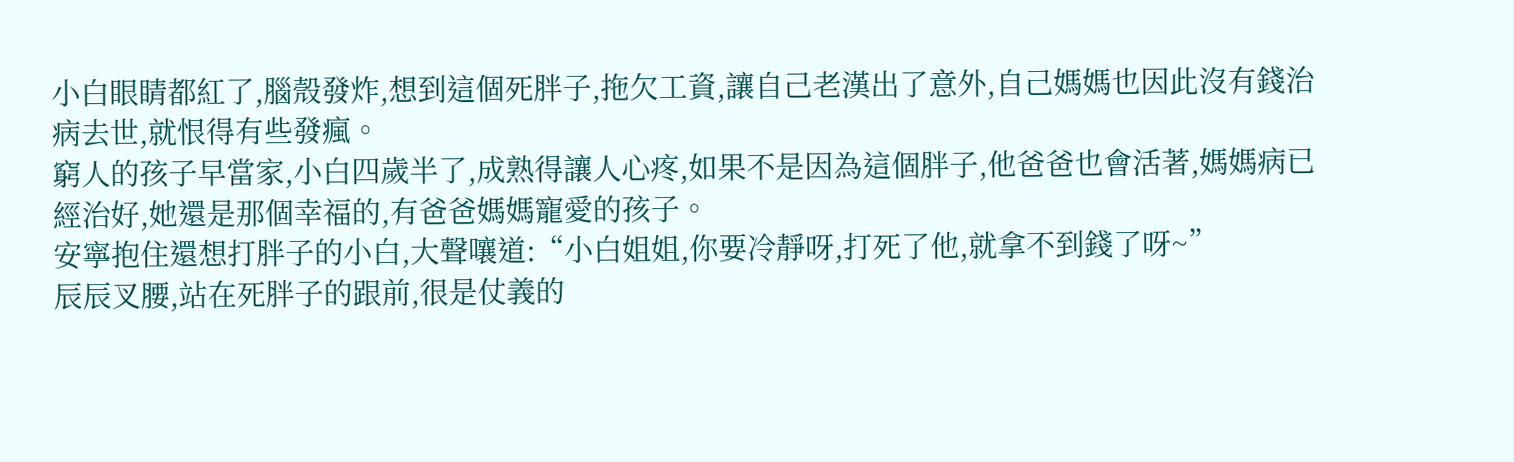小白眼睛都紅了,腦殼發炸,想到這個死胖子,拖欠工資,讓自己老漢出了意外,自己媽媽也因此沒有錢治病去世,就恨得有些發瘋。
窮人的孩子早當家,小白四歲半了,成熟得讓人心疼,如果不是因為這個胖子,他爸爸也會活著,媽媽病已經治好,她還是那個幸福的,有爸爸媽媽寵愛的孩子。
安寧抱住還想打胖子的小白,大聲嚷道:“小白姐姐,你要冷靜呀,打死了他,就拿不到錢了呀~”
辰辰叉腰,站在死胖子的跟前,很是仗義的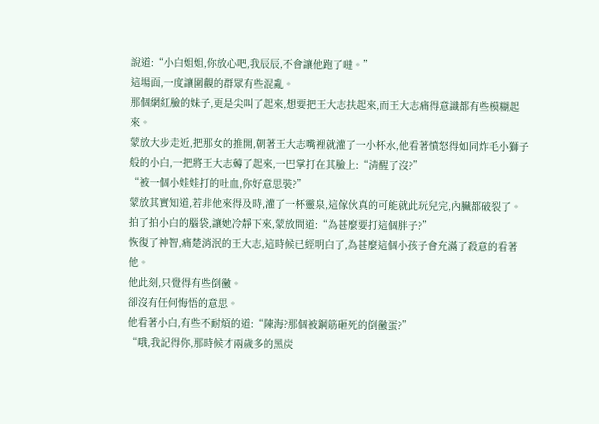說道:“小白姐姐,你放心吧,我辰辰,不會讓他跑了噠。”
這場面,一度讓圍觀的群眾有些混亂。
那個網紅臉的妹子,更是尖叫了起來,想要把王大志扶起來,而王大志痛得意識都有些模糊起來。
蒙放大步走近,把那女的推開,朝著王大志嘴裡就灌了一小杯水,他看著憤怒得如同炸毛小獅子般的小白,一把將王大志薅了起來,一巴掌打在其臉上:“清醒了沒?”
“被一個小娃娃打的吐血,你好意思裝?”
蒙放其實知道,若非他來得及時,灌了一杯靈泉,這傢伙真的可能就此玩兒完,內臟都破裂了。
拍了拍小白的腦袋,讓她冷靜下來,蒙放問道:“為甚麼要打這個胖子?”
恢復了神智,痛楚消泯的王大志,這時候已經明白了,為甚麼這個小孩子會充滿了殺意的看著他。
他此刻,只覺得有些倒黴。
卻沒有任何悔悟的意思。
他看著小白,有些不耐煩的道:“陳海?那個被鋼筋砸死的倒黴蛋?”
“哦,我記得你,那時候才兩歲多的黑炭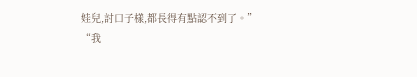娃兒,討口子樣,都長得有點認不到了。”
“我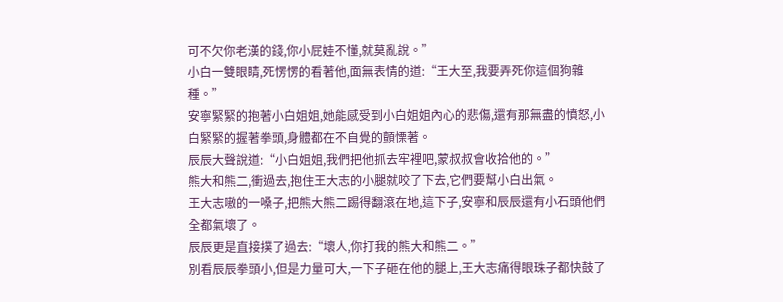可不欠你老漢的錢,你小屁娃不懂,就莫亂說。”
小白一雙眼睛,死愣愣的看著他,面無表情的道:“王大至,我要弄死你這個狗雜種。”
安寧緊緊的抱著小白姐姐,她能感受到小白姐姐內心的悲傷,還有那無盡的憤怒,小白緊緊的握著拳頭,身體都在不自覺的顫慄著。
辰辰大聲說道:“小白姐姐,我們把他抓去牢裡吧,蒙叔叔會收拾他的。”
熊大和熊二,衝過去,抱住王大志的小腿就咬了下去,它們要幫小白出氣。
王大志嗷的一嗓子,把熊大熊二踢得翻滾在地,這下子,安寧和辰辰還有小石頭他們全都氣壞了。
辰辰更是直接撲了過去:“壞人,你打我的熊大和熊二。”
別看辰辰拳頭小,但是力量可大,一下子砸在他的腿上,王大志痛得眼珠子都快鼓了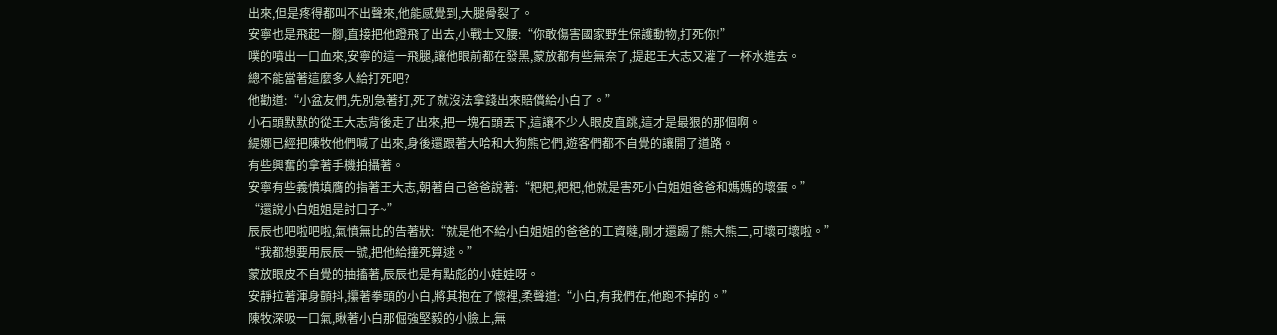出來,但是疼得都叫不出聲來,他能感覺到,大腿骨裂了。
安寧也是飛起一腳,直接把他蹬飛了出去,小戰士叉腰:“你敢傷害國家野生保護動物,打死你!”
噗的噴出一口血來,安寧的這一飛腿,讓他眼前都在發黑,蒙放都有些無奈了,提起王大志又灌了一杯水進去。
總不能當著這麼多人給打死吧?
他勸道:“小盆友們,先別急著打,死了就沒法拿錢出來賠償給小白了。”
小石頭默默的從王大志背後走了出來,把一塊石頭丟下,這讓不少人眼皮直跳,這才是最狠的那個啊。
緹娜已經把陳牧他們喊了出來,身後還跟著大哈和大狗熊它們,遊客們都不自覺的讓開了道路。
有些興奮的拿著手機拍攝著。
安寧有些義憤填膺的指著王大志,朝著自己爸爸說著:“粑粑,粑粑,他就是害死小白姐姐爸爸和媽媽的壞蛋。”
“還說小白姐姐是討口子~”
辰辰也吧啦吧啦,氣憤無比的告著狀:“就是他不給小白姐姐的爸爸的工資噠,剛才還踢了熊大熊二,可壞可壞啦。”
“我都想要用辰辰一號,把他給撞死算逑。”
蒙放眼皮不自覺的抽搐著,辰辰也是有點彪的小娃娃呀。
安靜拉著渾身顫抖,攥著拳頭的小白,將其抱在了懷裡,柔聲道:“小白,有我們在,他跑不掉的。”
陳牧深吸一口氣,瞅著小白那倔強堅毅的小臉上,無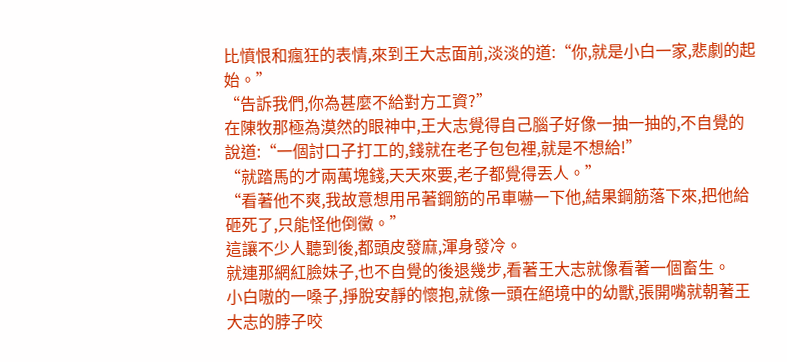比憤恨和瘋狂的表情,來到王大志面前,淡淡的道:“你,就是小白一家,悲劇的起始。”
“告訴我們,你為甚麼不給對方工資?”
在陳牧那極為漠然的眼神中,王大志覺得自己腦子好像一抽一抽的,不自覺的說道:“一個討口子打工的,錢就在老子包包裡,就是不想給!”
“就踏馬的才兩萬塊錢,天天來要,老子都覺得丟人。”
“看著他不爽,我故意想用吊著鋼筋的吊車嚇一下他,結果鋼筋落下來,把他給砸死了,只能怪他倒黴。”
這讓不少人聽到後,都頭皮發麻,渾身發冷。
就連那網紅臉妹子,也不自覺的後退幾步,看著王大志就像看著一個畜生。
小白嗷的一嗓子,掙脫安靜的懷抱,就像一頭在絕境中的幼獸,張開嘴就朝著王大志的脖子咬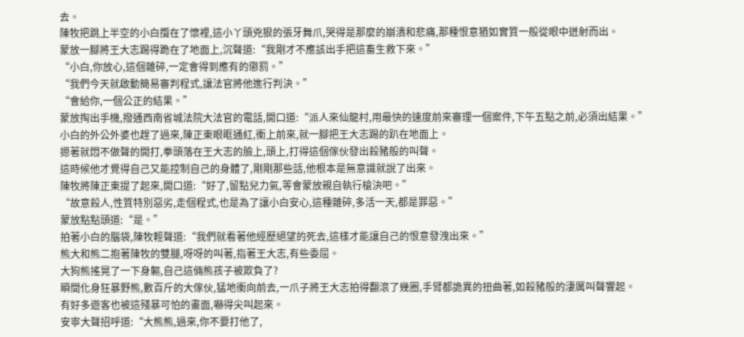去。
陳牧把跳上半空的小白攬在了懷裡,這小丫頭兇狠的張牙舞爪,哭得是那麼的崩潰和悲痛,那種恨意猶如實質一般從眼中迸射而出。
蒙放一腳將王大志踢得跪在了地面上,沉聲道:“我剛才不應該出手把這畜生救下來。”
“小白,你放心,這個雜碎,一定會得到應有的懲罰。”
“我們今天就啟動簡易審判程式,讓法官將他進行判決。”
“會給你,一個公正的結果。”
蒙放掏出手機,撥通西南省城法院大法官的電話,開口道:“派人來仙龍村,用最快的速度前來審理一個案件,下午五點之前,必須出結果。”
小白的外公外婆也趕了過來,陳正東眼眶通紅,衝上前來,就一腳把王大志踢的趴在地面上。
摁著就悶不做聲的開打,拳頭落在王大志的臉上,頭上,打得這個傢伙發出殺豬般的叫聲。
這時候他才覺得自己又能控制自己的身體了,剛剛那些話,他根本是無意識就說了出來。
陳牧將陳正東提了起來,開口道:“好了,留點兒力氣,等會蒙放親自執行槍決吧。”
“故意殺人,性質特別惡劣,走個程式,也是為了讓小白安心,這種雜碎,多活一天,都是罪惡。”
蒙放點點頭道:“是。”
拍著小白的腦袋,陳牧輕聲道:“我們就看著他經歷絕望的死去,這樣才能讓自己的恨意發洩出來。”
熊大和熊二抱著陳牧的雙腿,呀呀的叫著,指著王大志,有些委屈。
大狗熊搖晃了一下身軀,自己這倆熊孩子被欺負了?
瞬間化身狂暴野熊,數百斤的大傢伙,猛地衝向前去,一爪子將王大志拍得翻滾了幾圈,手臂都詭異的扭曲著,如殺豬般的淒厲叫聲響起。
有好多遊客也被這殘暴可怕的畫面,嚇得尖叫起來。
安寧大聲招呼道:“大熊熊,過來,你不要打他了,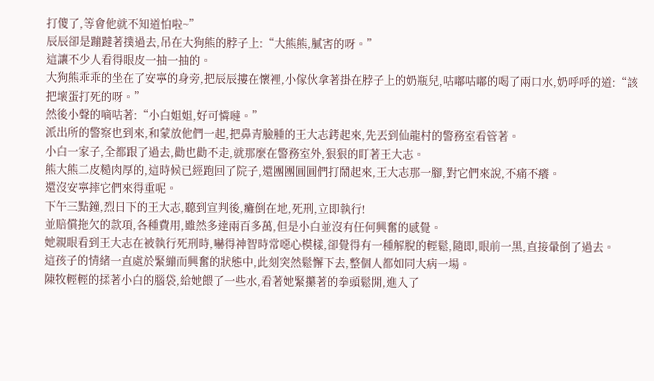打傻了,等會他就不知道怕啦~”
辰辰卻是蹦躂著撲過去,吊在大狗熊的脖子上:“大熊熊,膩害的呀。”
這讓不少人看得眼皮一抽一抽的。
大狗熊乖乖的坐在了安寧的身旁,把辰辰摟在懷裡,小傢伙拿著掛在脖子上的奶瓶兒,咕嘟咕嘟的喝了兩口水,奶呼呼的道:“該把壞蛋打死的呀。”
然後小聲的嘀咕著:“小白姐姐,好可憐噠。”
派出所的警察也到來,和蒙放他們一起,把鼻青臉腫的王大志銬起來,先丟到仙龍村的警務室看管著。
小白一家子,全都跟了過去,勸也勸不走,就那麼在警務室外,狠狠的盯著王大志。
熊大熊二皮糙肉厚的,這時候已經跑回了院子,還團團圓圓們打鬧起來,王大志那一腳,對它們來說,不痛不癢。
還沒安寧摔它們來得重呢。
下午三點鐘,烈日下的王大志,聽到宣判後,癱倒在地,死刑,立即執行!
並賠償拖欠的款項,各種費用,雖然多達兩百多萬,但是小白並沒有任何興奮的感覺。
她親眼看到王大志在被執行死刑時,嚇得神智時常噁心模樣,卻覺得有一種解脫的輕鬆,隨即,眼前一黑,直接暈倒了過去。
這孩子的情緒一直處於緊繃而興奮的狀態中,此刻突然鬆懈下去,整個人都如同大病一場。
陳牧輕輕的揉著小白的腦袋,給她餵了一些水,看著她緊攥著的拳頭鬆開,進入了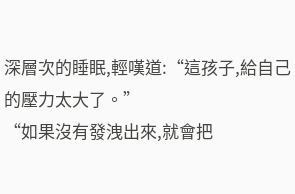深層次的睡眠,輕嘆道:“這孩子,給自己的壓力太大了。”
“如果沒有發洩出來,就會把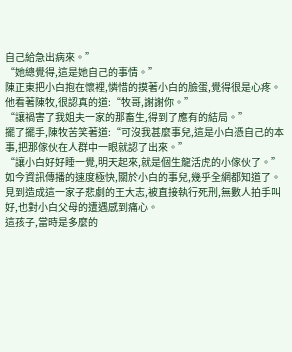自己給急出病來。”
“她總覺得,這是她自己的事情。”
陳正東把小白抱在懷裡,憐惜的摸著小白的臉蛋,覺得很是心疼。
他看著陳牧,很認真的道:“牧哥,謝謝你。”
“讓禍害了我姐夫一家的那畜生,得到了應有的結局。”
擺了擺手,陳牧苦笑著道:“可沒我甚麼事兒,這是小白憑自己的本事,把那傢伙在人群中一眼就認了出來。”
“讓小白好好睡一覺,明天起來,就是個生龍活虎的小傢伙了。”
如今資訊傳播的速度極快,關於小白的事兒,幾乎全網都知道了。
見到造成這一家子悲劇的王大志,被直接執行死刑,無數人拍手叫好,也對小白父母的遭遇感到痛心。
這孩子,當時是多麼的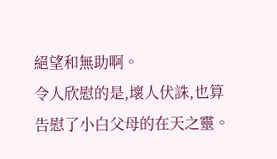絕望和無助啊。
令人欣慰的是,壞人伏誅,也算告慰了小白父母的在天之靈。